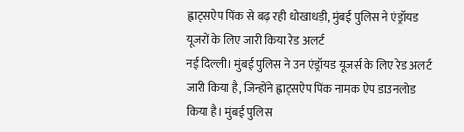ह्वाट्सऐप पिंक से बढ़ रही धोखाधड़ी, मुंबई पुलिस ने एंड्रॉयड यूजरों के लिए जारी किया रेड अलर्ट
नई दिल्ली। मुंबई पुलिस ने उन एंड्रॉयड यूजर्स के लिए रेड अलर्ट जारी किया है, जिन्होंने ह्वाट्सऐप पिंक नामक ऐप डाउनलोड किया है। मुंबई पुलिस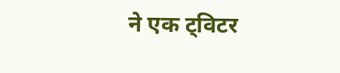ने एक ट्विटर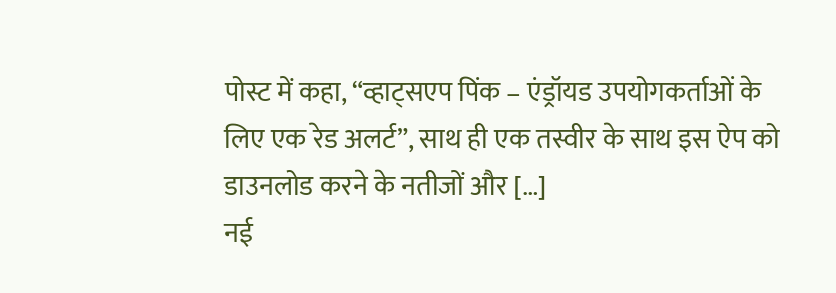पोस्ट में कहा, “व्हाट्सएप पिंक – एंड्रॉयड उपयोगकर्ताओं के लिए एक रेड अलर्ट”, साथ ही एक तस्वीर के साथ इस ऐप को डाउनलोड करने के नतीजों और […]
नई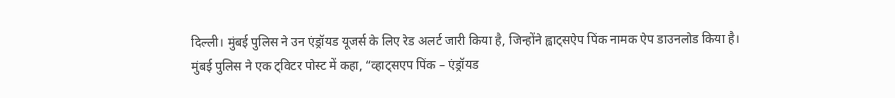दिल्ली। मुंबई पुलिस ने उन एंड्रॉयड यूजर्स के लिए रेड अलर्ट जारी किया है, जिन्होंने ह्वाट्सऐप पिंक नामक ऐप डाउनलोड किया है।
मुंबई पुलिस ने एक ट्विटर पोस्ट में कहा, “व्हाट्सएप पिंक – एंड्रॉयड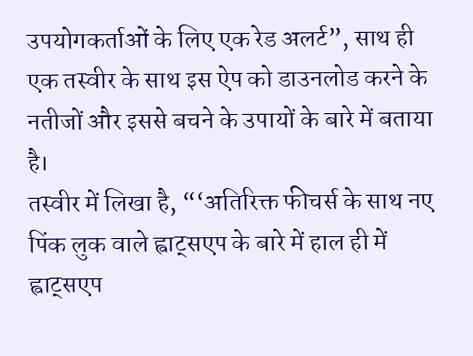उपयोगकर्ताओं के लिए एक रेड अलर्ट”, साथ ही एक तस्वीर के साथ इस ऐप को डाउनलोड करने के नतीजों और इससे बचने के उपायों के बारे में बताया है।
तस्वीर में लिखा है, “‘अतिरिक्त फीचर्स के साथ नए पिंक लुक वाले ह्वाट्सएप के बारे में हाल ही में ह्वाट्सएप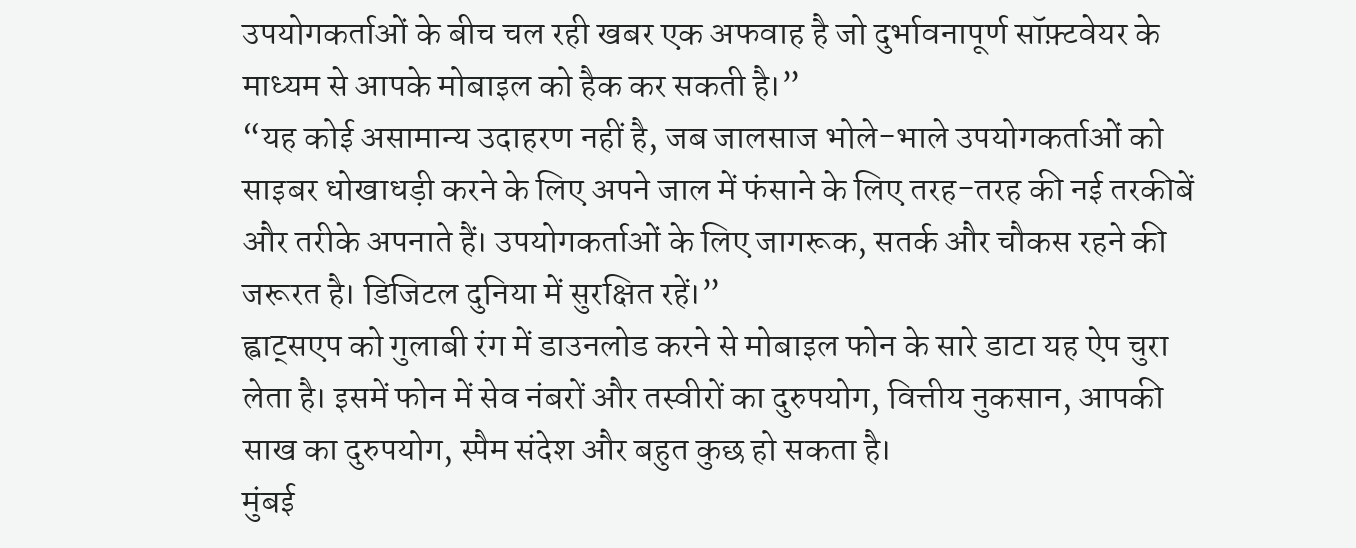उपयोगकर्ताओं के बीच चल रही खबर एक अफवाह है जो दुर्भावनापूर्ण सॉफ़्टवेयर के माध्यम से आपके मोबाइल को हैक कर सकती है।”
“यह कोई असामान्य उदाहरण नहीं है, जब जालसाज भोले-भाले उपयोगकर्ताओं को साइबर धोखाधड़ी करने के लिए अपने जाल में फंसाने के लिए तरह-तरह की नई तरकीबें और तरीके अपनाते हैं। उपयोगकर्ताओं के लिए जागरूक, सतर्क और चौकस रहने की जरूरत है। डिजिटल दुनिया में सुरक्षित रहें।”
ह्वाट्सएप को गुलाबी रंग में डाउनलोड करने से मोबाइल फोन के सारे डाटा यह ऐप चुरा लेता है। इसमें फोन में सेव नंबरों और तस्वीरों का दुरुपयोग, वित्तीय नुकसान, आपकी साख का दुरुपयोग, स्पैम संदेश और बहुत कुछ हो सकता है।
मुंबई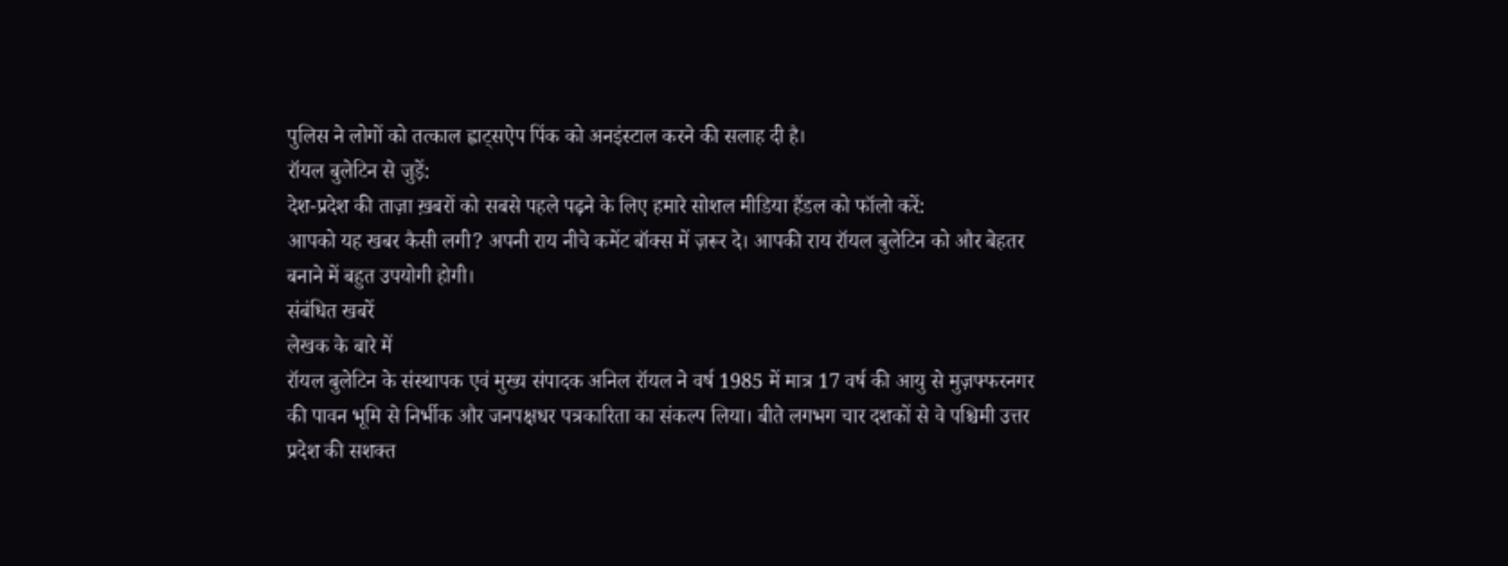पुलिस ने लोगों को तत्काल ह्वाट्सऐप पिंक को अनइंस्टाल करने की सलाह दी है।
रॉयल बुलेटिन से जुड़ें:
देश-प्रदेश की ताज़ा ख़बरों को सबसे पहले पढ़ने के लिए हमारे सोशल मीडिया हैंडल को फॉलो करें:
आपको यह खबर कैसी लगी? अपनी राय नीचे कमेंट बॉक्स में ज़रूर दे। आपकी राय रॉयल बुलेटिन को और बेहतर बनाने में बहुत उपयोगी होगी।
संबंधित खबरें
लेखक के बारे में
रॉयल बुलेटिन के संस्थापक एवं मुख्य संपादक अनिल रॉयल ने वर्ष 1985 में मात्र 17 वर्ष की आयु से मुज़फ्फरनगर की पावन भूमि से निर्भीक और जनपक्षधर पत्रकारिता का संकल्प लिया। बीते लगभग चार दशकों से वे पश्चिमी उत्तर प्रदेश की सशक्त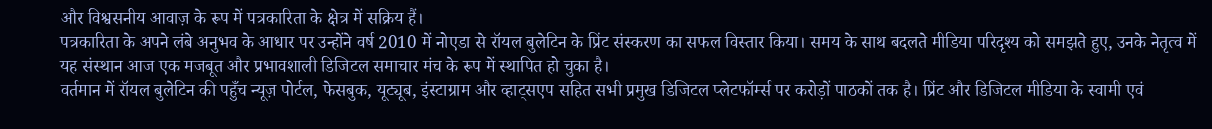और विश्वसनीय आवाज़ के रूप में पत्रकारिता के क्षेत्र में सक्रिय हैं।
पत्रकारिता के अपने लंबे अनुभव के आधार पर उन्होंने वर्ष 2010 में नोएडा से रॉयल बुलेटिन के प्रिंट संस्करण का सफल विस्तार किया। समय के साथ बदलते मीडिया परिदृश्य को समझते हुए, उनके नेतृत्व में यह संस्थान आज एक मजबूत और प्रभावशाली डिजिटल समाचार मंच के रूप में स्थापित हो चुका है।
वर्तमान में रॉयल बुलेटिन की पहुँच न्यूज़ पोर्टल, फेसबुक, यूट्यूब, इंस्टाग्राम और व्हाट्सएप सहित सभी प्रमुख डिजिटल प्लेटफॉर्म्स पर करोड़ों पाठकों तक है। प्रिंट और डिजिटल मीडिया के स्वामी एवं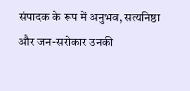संपादक के रूप में अनुभव, सत्यनिष्ठा और जन-सरोकार उनकी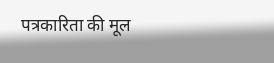पत्रकारिता की मूल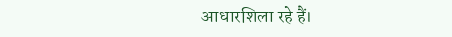आधारशिला रहे हैं।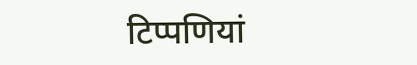टिप्पणियां